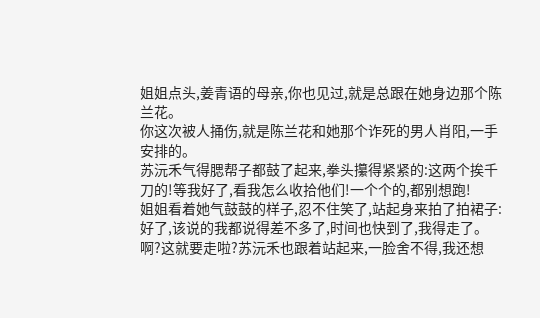姐姐点头,姜青语的母亲,你也见过,就是总跟在她身边那个陈兰花。
你这次被人捅伤,就是陈兰花和她那个诈死的男人肖阳,一手安排的。
苏沅禾气得腮帮子都鼓了起来,拳头攥得紧紧的:这两个挨千刀的!等我好了,看我怎么收拾他们!一个个的,都别想跑!
姐姐看着她气鼓鼓的样子,忍不住笑了,站起身来拍了拍裙子:好了,该说的我都说得差不多了,时间也快到了,我得走了。
啊?这就要走啦?苏沅禾也跟着站起来,一脸舍不得,我还想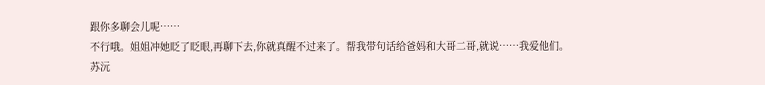跟你多聊会儿呢……
不行哦。姐姐冲她眨了眨眼,再聊下去,你就真醒不过来了。帮我带句话给爸妈和大哥二哥,就说……我爱他们。
苏沅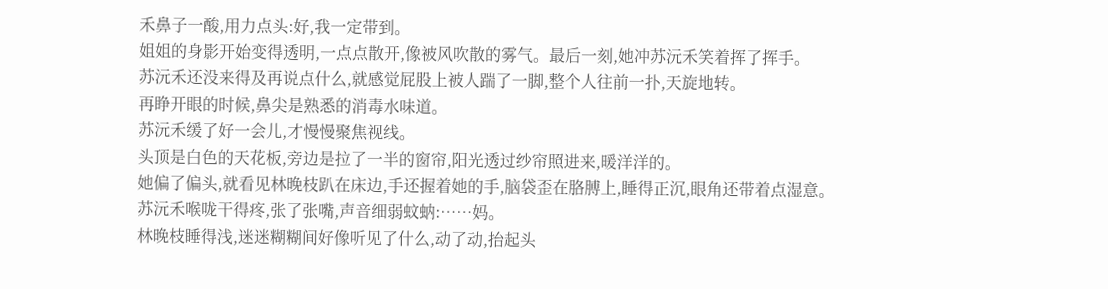禾鼻子一酸,用力点头:好,我一定带到。
姐姐的身影开始变得透明,一点点散开,像被风吹散的雾气。最后一刻,她冲苏沅禾笑着挥了挥手。
苏沅禾还没来得及再说点什么,就感觉屁股上被人踹了一脚,整个人往前一扑,天旋地转。
再睁开眼的时候,鼻尖是熟悉的消毒水味道。
苏沅禾缓了好一会儿,才慢慢聚焦视线。
头顶是白色的天花板,旁边是拉了一半的窗帘,阳光透过纱帘照进来,暖洋洋的。
她偏了偏头,就看见林晚枝趴在床边,手还握着她的手,脑袋歪在胳膊上,睡得正沉,眼角还带着点湿意。
苏沅禾喉咙干得疼,张了张嘴,声音细弱蚊蚋:……妈。
林晚枝睡得浅,迷迷糊糊间好像听见了什么,动了动,抬起头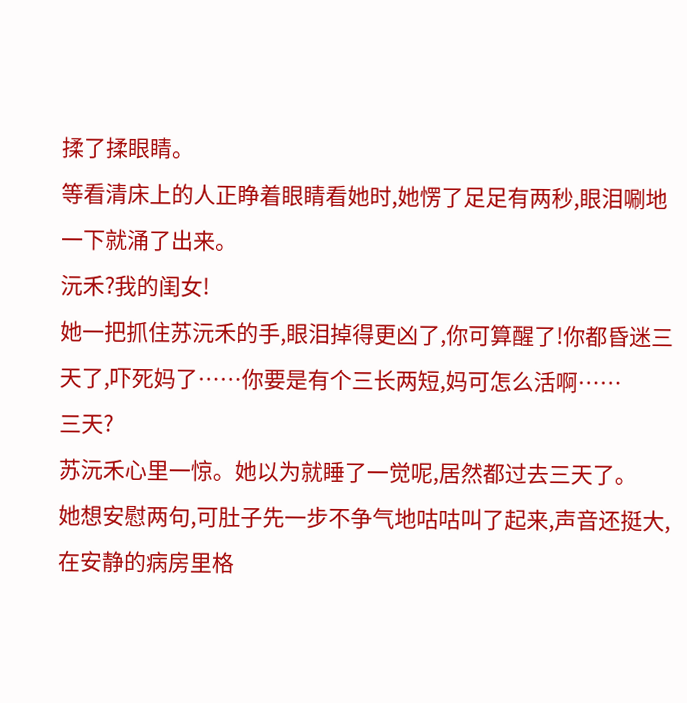揉了揉眼睛。
等看清床上的人正睁着眼睛看她时,她愣了足足有两秒,眼泪唰地一下就涌了出来。
沅禾?我的闺女!
她一把抓住苏沅禾的手,眼泪掉得更凶了,你可算醒了!你都昏迷三天了,吓死妈了……你要是有个三长两短,妈可怎么活啊……
三天?
苏沅禾心里一惊。她以为就睡了一觉呢,居然都过去三天了。
她想安慰两句,可肚子先一步不争气地咕咕叫了起来,声音还挺大,在安静的病房里格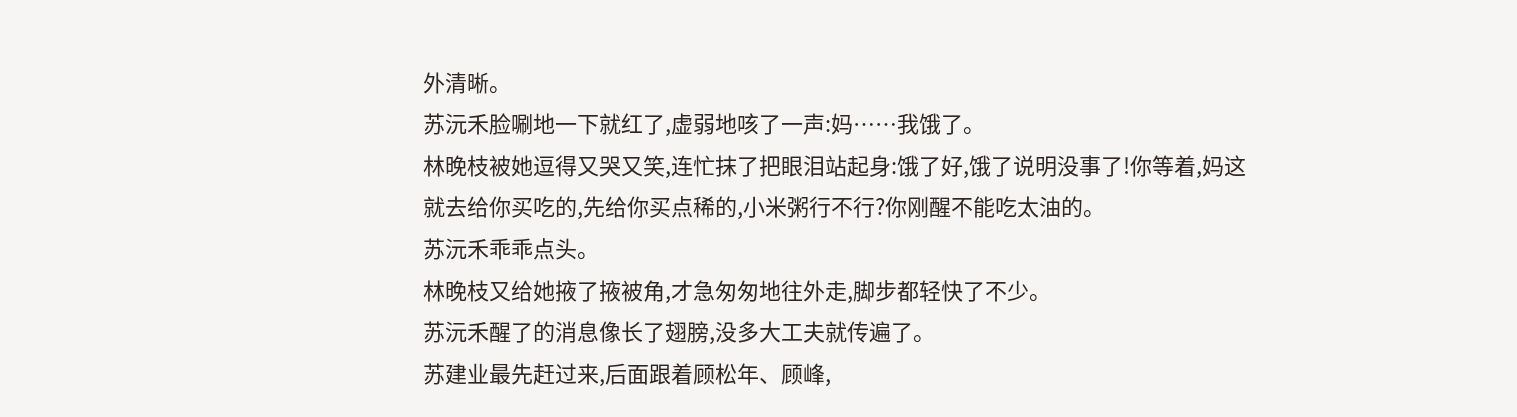外清晰。
苏沅禾脸唰地一下就红了,虚弱地咳了一声:妈……我饿了。
林晚枝被她逗得又哭又笑,连忙抹了把眼泪站起身:饿了好,饿了说明没事了!你等着,妈这就去给你买吃的,先给你买点稀的,小米粥行不行?你刚醒不能吃太油的。
苏沅禾乖乖点头。
林晚枝又给她掖了掖被角,才急匆匆地往外走,脚步都轻快了不少。
苏沅禾醒了的消息像长了翅膀,没多大工夫就传遍了。
苏建业最先赶过来,后面跟着顾松年、顾峰,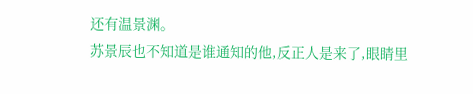还有温景渊。
苏景辰也不知道是谁通知的他,反正人是来了,眼睛里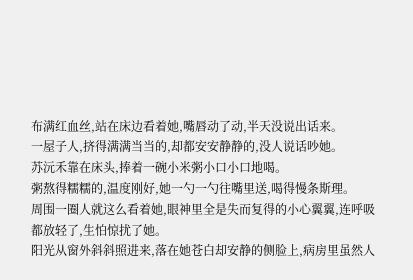布满红血丝,站在床边看着她,嘴唇动了动,半天没说出话来。
一屋子人,挤得满满当当的,却都安安静静的,没人说话吵她。
苏沅禾靠在床头,捧着一碗小米粥小口小口地喝。
粥熬得糯糯的,温度刚好,她一勺一勺往嘴里送,喝得慢条斯理。
周围一圈人就这么看着她,眼神里全是失而复得的小心翼翼,连呼吸都放轻了,生怕惊扰了她。
阳光从窗外斜斜照进来,落在她苍白却安静的侧脸上,病房里虽然人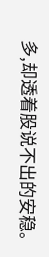多,却透着股说不出的安稳。